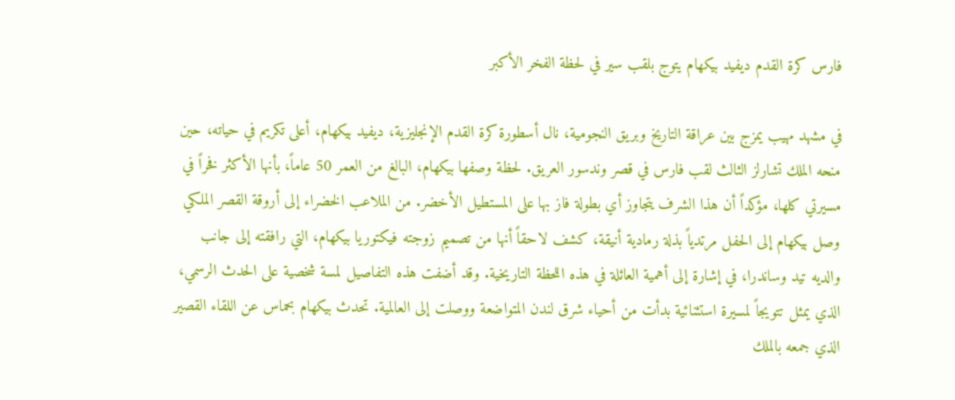فارس كرة القدم ديفيد بيكهام يتوج بلقب سير في لحظة الفخر الأكبر

في مشهد مهيب يمزج بين عراقة التاريخ وبريق النجومية، نال أسطورة كرة القدم الإنجليزية، ديفيد بيكهام، أعلى تكريم في حياته، حين منحه الملك تشارلز الثالث لقب فارس في قصر وندسور العريق. لحظة وصفها بيكهام، البالغ من العمر 50 عاماً، بأنها الأكثر فخراً في مسيرتي كلها، مؤكداً أن هذا الشرف يتجاوز أي بطولة فاز بها على المستطيل الأخضر. من الملاعب الخضراء إلى أروقة القصر الملكي وصل بيكهام إلى الحفل مرتدياً بذلة رمادية أنيقة، كشف لاحقاً أنها من تصميم زوجته فيكتوريا بيكهام، التي رافقته إلى جانب والديه تيد وساندرا، في إشارة إلى أهمية العائلة في هذه اللحظة التاريخية. وقد أضفت هذه التفاصيل لمسة شخصية على الحدث الرسمي، الذي يمثل تتويجاً لمسيرة استثنائية بدأت من أحياء شرق لندن المتواضعة ووصلت إلى العالمية. تحدث بيكهام بحماس عن اللقاء القصير الذي جمعه بالملك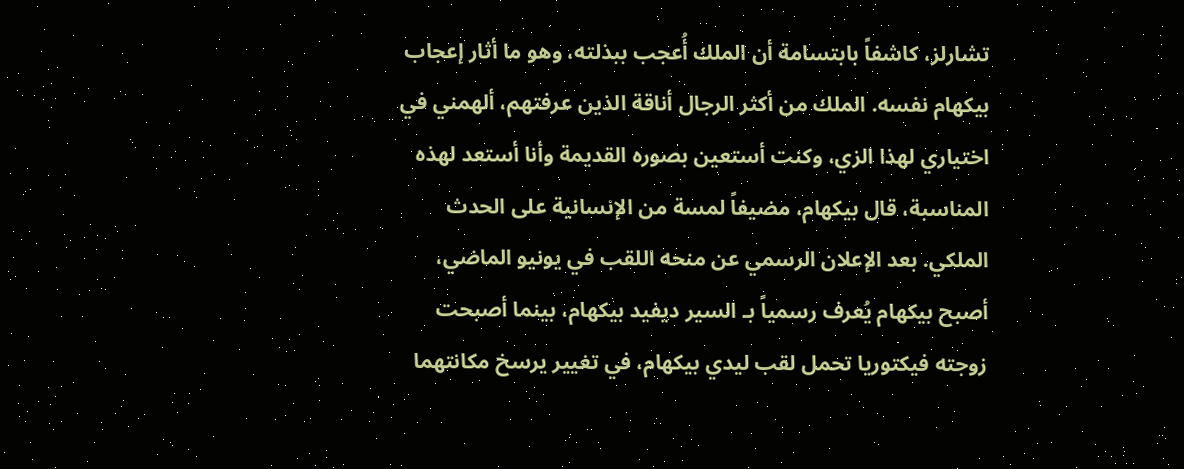تشارلز، كاشفاً بابتسامة أن الملك أُعجب ببذلته، وهو ما أثار إعجاب بيكهام نفسه. الملك من أكثر الرجال أناقة الذين عرفتهم، ألهمني في اختياري لهذا الزي، وكنت أستعين بصوره القديمة وأنا أستعد لهذه المناسبة، قال بيكهام، مضيفاً لمسة من الإنسانية على الحدث الملكي. بعد الإعلان الرسمي عن منحه اللقب في يونيو الماضي، أصبح بيكهام يُعرف رسمياً بـ السير ديفيد بيكهام، بينما أصبحت زوجته فيكتوريا تحمل لقب ليدي بيكهام، في تغيير يرسخ مكانتهما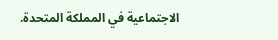الاجتماعية في المملكة المتحدة.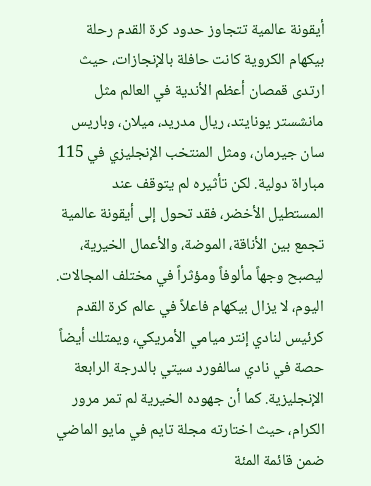أيقونة عالمية تتجاوز حدود كرة القدم رحلة بيكهام الكروية كانت حافلة بالإنجازات، حيث ارتدى قمصان أعظم الأندية في العالم مثل مانشستر يونايتد، ريال مدريد، ميلان، وباريس سان جيرمان، ومثل المنتخب الإنجليزي في 115 مباراة دولية. لكن تأثيره لم يتوقف عند المستطيل الأخضر، فقد تحول إلى أيقونة عالمية تجمع بين الأناقة، الموضة، والأعمال الخيرية، ليصبح وجهاً مألوفاً ومؤثراً في مختلف المجالات. اليوم، لا يزال بيكهام فاعلاً في عالم كرة القدم كرئيس لنادي إنتر ميامي الأمريكي، ويمتلك أيضاً حصة في نادي سالفورد سيتي بالدرجة الرابعة الإنجليزية. كما أن جهوده الخيرية لم تمر مرور الكرام، حيث اختارته مجلة تايم في مايو الماضي ضمن قائمة المئة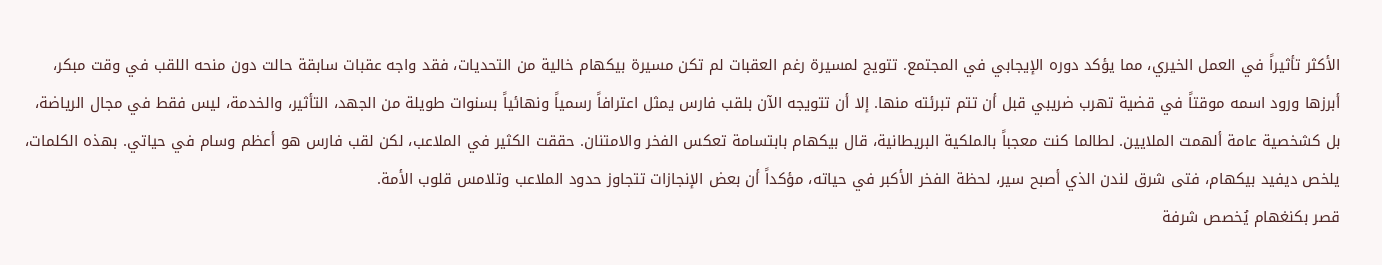الأكثر تأثيراً في العمل الخيري، مما يؤكد دوره الإيجابي في المجتمع. تتويج لمسيرة رغم العقبات لم تكن مسيرة بيكهام خالية من التحديات، فقد واجه عقبات سابقة حالت دون منحه اللقب في وقت مبكر، أبرزها ورود اسمه موقتاً في قضية تهرب ضريبي قبل أن تتم تبرئته منها. إلا أن تتويجه الآن بلقب فارس يمثل اعترافاً رسمياً ونهائياً بسنوات طويلة من الجهد، التأثير، والخدمة، ليس فقط في مجال الرياضة، بل كشخصية عامة ألهمت الملايين. لطالما كنت معجباً بالملكية البريطانية، قال بيكهام بابتسامة تعكس الفخر والامتنان. حققت الكثير في الملاعب، لكن لقب فارس هو أعظم وسام في حياتي. بهذه الكلمات، يلخص ديفيد بيكهام، فتى شرق لندن الذي أصبح سير، لحظة الفخر الأكبر في حياته، مؤكداً أن بعض الإنجازات تتجاوز حدود الملاعب وتلامس قلوب الأمة.
قصر بكنغهام يُخصص شرفة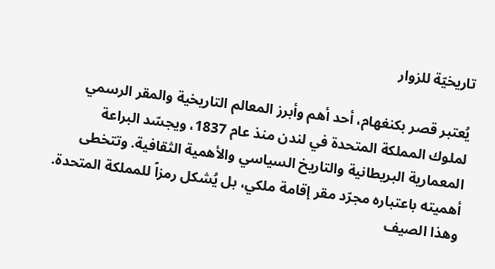تاريخيّة للزوار

يُعتبر قصر بكنغهام، أحد أهم وأبرز المعالم التاريخية والمقر الرسمي لملوك المملكة المتحدة في لندن منذ عام 1837، ويجسّد البراعة المعمارية البريطانية والتاريخ السياسي والأهمية الثقافية. وتتخطى أهميته باعتباره مجرّد مقر إقامة ملكي، بل يُشكل رمزاً للمملكة المتحدة. وهذا الصيف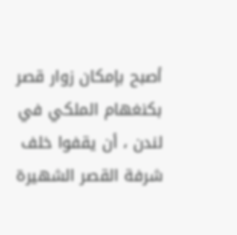أصبح بإمكان زوار قصر بكنغهام الملكي في لندن ، أن يقفوا خلف شرفة القصر الشهيرة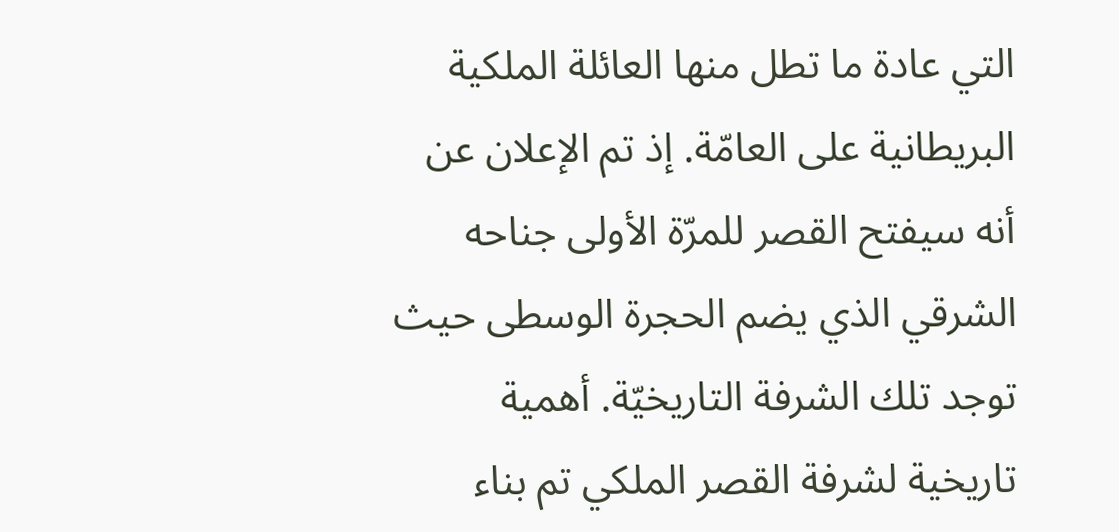التي عادة ما تطل منها العائلة الملكية البريطانية على العامّة. إذ تم الإعلان عن أنه سيفتح القصر للمرّة الأولى جناحه الشرقي الذي يضم الحجرة الوسطى حيث توجد تلك الشرفة التاريخيّة. أهمية تاريخية لشرفة القصر الملكي تم بناء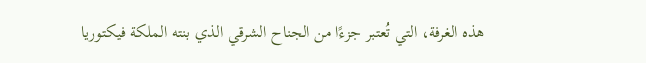هذه الغرفة، التي تُعتبر جزءًا من الجناح الشرقي الذي بنته الملكة فيكتوريا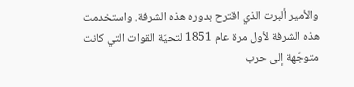والأمير ألبرت الذي اقترح بدوره هذه الشرفة. واستخدمت هذه الشرفة لأول مرة عام 1851 لتحيّة القوات التي كانت متوجّهة إلى حرب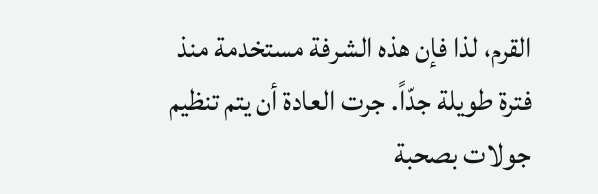القرم، لذا فإن هذه الشرفة مستخدمة منذ فترة طويلة جدّاً. جرت العادة أن يتم تنظيم جولات بصحبة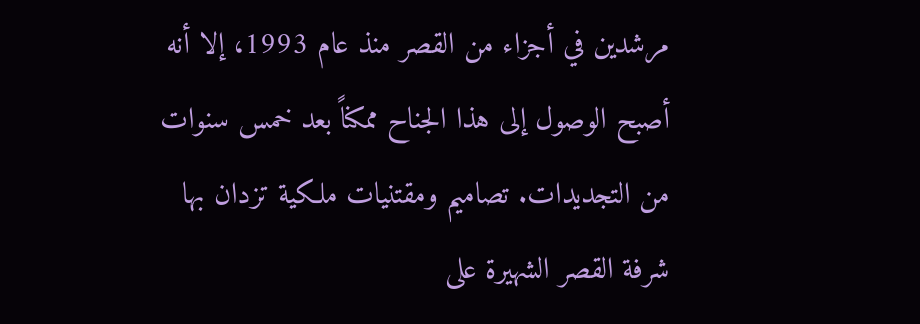مرشدين في أجزاء من القصر منذ عام 1993، إلا أنه أصبح الوصول إلى هذا الجناح ممكناً بعد خمس سنوات من التجديدات. تصاميم ومقتنيات ملكية تزدان بها شرفة القصر الشهيرة على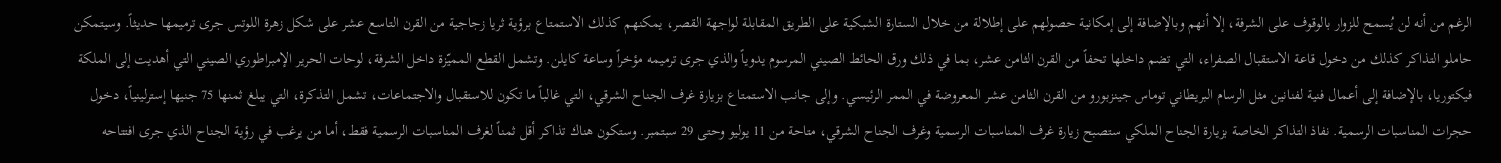الرغم من أنه لن يُسمح للزوار بالوقوف على الشرفة، إلا أنهم وبالإضافة إلى إمكانية حصولهم على إطلالة من خلال الستارة الشبكية على الطريق المقابلة لواجهة القصر، يمكنهم كذلك الاستمتاع برؤية ثريا زجاجية من القرن التاسع عشر على شكل زهرة اللوتس جرى ترميمها حديثاً. وسيتمكن حاملو التذاكر كذلك من دخول قاعة الاستقبال الصفراء، التي تضم داخلها تحفاً من القرن الثامن عشر، بما في ذلك ورق الحائط الصيني المرسوم يدوياً والذي جرى ترميمه مؤخراً وساعة كايلن. وتشمل القطع المميّزة داخل الشرفة، لوحات الحرير الإمبراطوري الصيني التي أهديت إلى الملكة فيكتوريا، بالإضافة إلى أعمال فنية لفنانين مثل الرسام البريطاني توماس جينزبورو من القرن الثامن عشر المعروضة في الممر الرئيسي. وإلى جانب الاستمتاع بزيارة غرف الجناح الشرقي، التي غالباً ما تكون للاستقبال والاجتماعات، تشمل التذكرة، التي يبلغ ثمنها 75 جنيها إسترلينياً، دخول حجرات المناسبات الرسمية. نفاذ التذاكر الخاصة بزيارة الجناح الملكي ستصبح زيارة غرف المناسبات الرسمية وغرف الجناح الشرقي، متاحة من 11 يوليو وحتى 29 سبتمبر. وستكون هناك تذاكر أقل ثمناً لغرف المناسبات الرسمية فقط، أما من يرغب في رؤية الجناح الذي جرى افتتاحه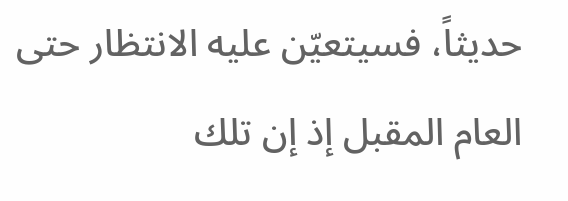حديثاً، فسيتعيّن عليه الانتظار حتى العام المقبل إذ إن تلك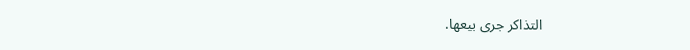التذاكر جرى بيعها.